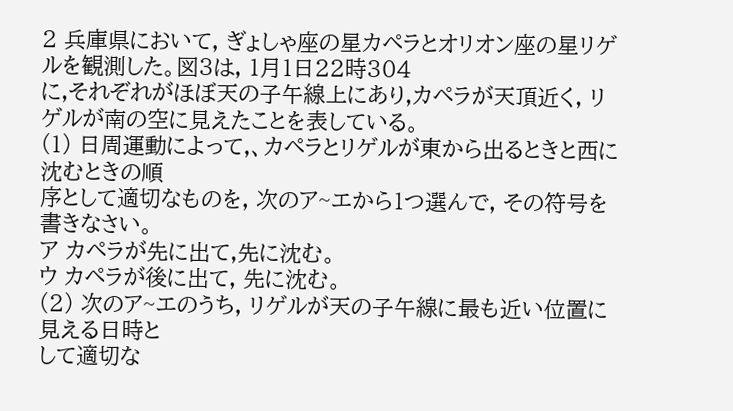2 兵庫県において, ぎょしゃ座の星カペラとオリオン座の星リゲルを観測した。図3は, 1月1日22時304
に,それぞれがほぼ天の子午線上にあり,カペラが天頂近く, リゲルが南の空に見えたことを表している。
(1) 日周運動によって,、カペラとリゲルが東から出るときと西に沈むときの順
序として適切なものを, 次のア~エから1つ選んで, その符号を書きなさい。
ア カペラが先に出て,先に沈む。
ウ カペラが後に出て, 先に沈む。
(2) 次のア~エのうち, リゲルが天の子午線に最も近い位置に見える日時と
して適切な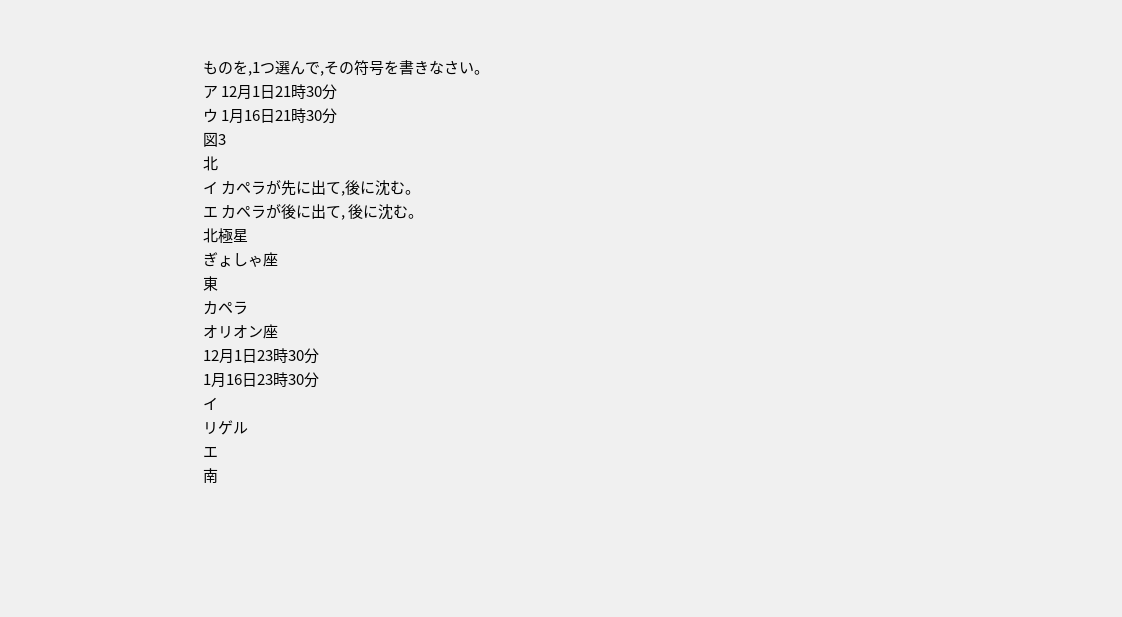ものを,1つ選んで,その符号を書きなさい。
ア 12月1日21時30分
ウ 1月16日21時30分
図3
北
イ カペラが先に出て,後に沈む。
エ カペラが後に出て, 後に沈む。
北極星
ぎょしゃ座
東
カペラ
オリオン座
12月1日23時30分
1月16日23時30分
イ
リゲル
エ
南